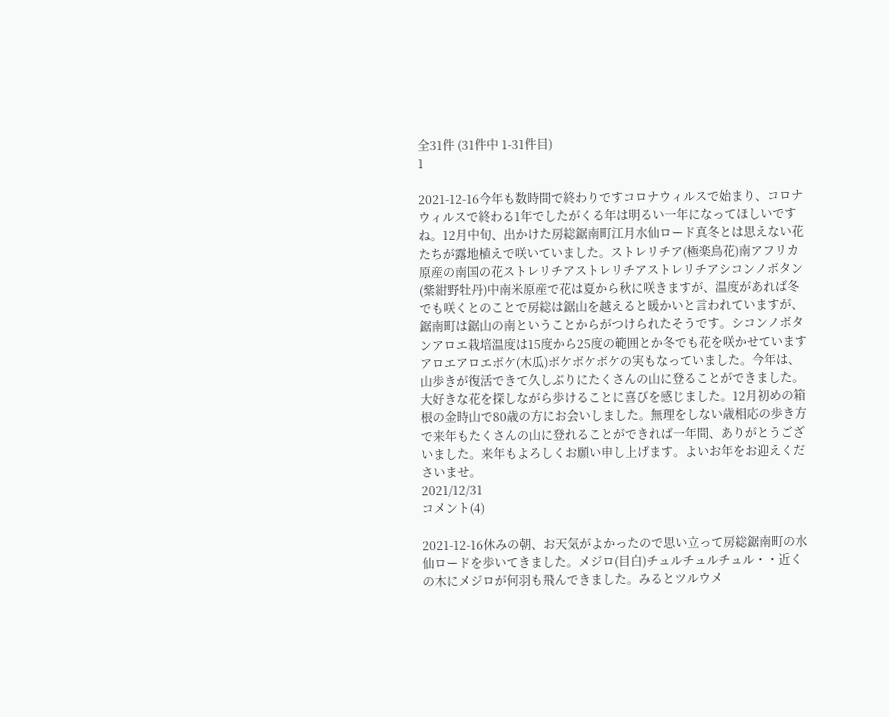全31件 (31件中 1-31件目)
1

2021-12-16今年も数時間で終わりですコロナウィルスで始まり、コロナウィルスで終わる1年でしたがくる年は明るい一年になってほしいですね。12月中旬、出かけた房総鋸南町江月水仙ロード真冬とは思えない花たちが露地植えで咲いていました。ストレリチア(極楽鳥花)南アフリカ原産の南国の花ストレリチアストレリチアストレリチアシコンノボタン(紫紺野牡丹)中南米原産で花は夏から秋に咲きますが、温度があれば冬でも咲くとのことで房総は鋸山を越えると暖かいと言われていますが、鋸南町は鋸山の南ということからがつけられたそうです。シコンノボタンアロエ栽培温度は15度から25度の範囲とか冬でも花を咲かせていますアロエアロエボケ(木瓜)ボケボケボケの実もなっていました。今年は、山歩きが復活できて久しぶりにたくさんの山に登ることができました。大好きな花を探しながら歩けることに喜びを感じました。12月初めの箱根の金時山で80歳の方にお会いしました。無理をしない歳相応の歩き方で来年もたくさんの山に登れることができれば一年間、ありがとうございました。来年もよろしくお願い申し上げます。よいお年をお迎えくださいませ。
2021/12/31
コメント(4)

2021-12-16休みの朝、お天気がよかったので思い立って房総鋸南町の水仙ロードを歩いてきました。メジロ(目白)チュルチュルチュル・・近くの木にメジロが何羽も飛んできました。みるとツルウメ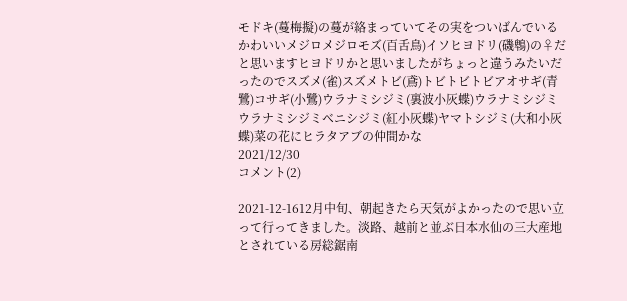モドキ(蔓梅擬)の蔓が絡まっていてその実をついばんでいるかわいいメジロメジロモズ(百舌鳥)イソヒヨドリ(磯鵯)の♀だと思いますヒヨドリかと思いましたがちょっと違うみたいだったのでスズメ(雀)スズメトビ(鳶)トビトビトビアオサギ(青鷺)コサギ(小鷺)ウラナミシジミ(裏波小灰蝶)ウラナミシジミウラナミシジミベニシジミ(紅小灰蝶)ヤマトシジミ(大和小灰蝶)菜の花にヒラタアブの仲間かな
2021/12/30
コメント(2)

2021-12-1612月中旬、朝起きたら天気がよかったので思い立って行ってきました。淡路、越前と並ぶ日本水仙の三大産地とされている房総鋸南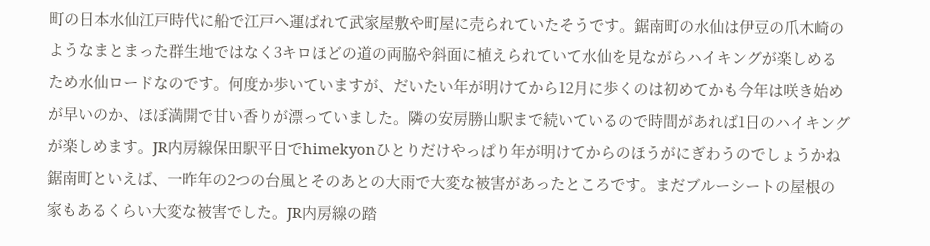町の日本水仙江戸時代に船で江戸へ運ばれて武家屋敷や町屋に売られていたそうです。鋸南町の水仙は伊豆の爪木崎のようなまとまった群生地ではなく3キロほどの道の両脇や斜面に植えられていて水仙を見ながらハイキングが楽しめるため水仙ロードなのです。何度か歩いていますが、だいたい年が明けてから12月に歩くのは初めてかも今年は咲き始めが早いのか、ほぼ満開で甘い香りが漂っていました。隣の安房勝山駅まで続いているので時間があれば1日のハイキングが楽しめます。JR内房線保田駅平日でhimekyonひとりだけやっぱり年が明けてからのほうがにぎわうのでしょうかね鋸南町といえば、一昨年の2つの台風とそのあとの大雨で大変な被害があったところです。まだブルーシートの屋根の家もあるくらい大変な被害でした。JR内房線の踏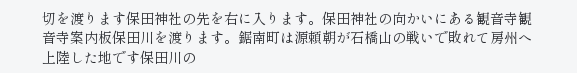切を渡ります保田神社の先を右に入ります。保田神社の向かいにある観音寺観音寺案内板保田川を渡ります。鋸南町は源頼朝が石橋山の戦いで敗れて房州へ上陸した地です保田川の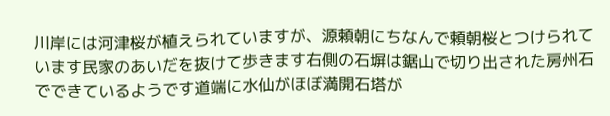川岸には河津桜が植えられていますが、源頼朝にちなんで頼朝桜とつけられています民家のあいだを抜けて歩きます右側の石塀は鋸山で切り出された房州石でできているようです道端に水仙がほぼ満開石塔が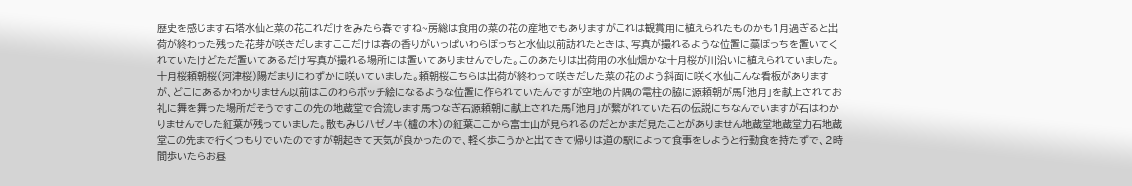歴史を感じます石塔水仙と菜の花これだけをみたら春ですね~房総は食用の菜の花の産地でもありますがこれは観賞用に植えられたものかも1月過ぎると出荷が終わった残った花芽が咲きだしますここだけは春の香りがいっぱいわらぼっちと水仙以前訪れたときは、写真が撮れるような位置に藁ぼっちを置いてくれていたけどただ置いてあるだけ写真が撮れる場所には置いてありませんでした。このあたりは出荷用の水仙畑かな十月桜が川沿いに植えられていました。十月桜頼朝桜(河津桜)陽だまりにわずかに咲いていました。頼朝桜こちらは出荷が終わって咲きだした菜の花のよう斜面に咲く水仙こんな看板がありますが、どこにあるかわかりません以前はこのわらボッチ絵になるような位置に作られていたんですが空地の片隅の電柱の脇に源頼朝が馬「池月」を献上されてお礼に舞を舞った場所だそうですこの先の地蔵堂で合流します馬つなぎ石源頼朝に献上された馬「池月」が繋がれていた石の伝説にちなんでいますが石はわかりませんでした紅葉が残っていました。散もみじハゼノキ(櫨の木)の紅葉ここから富士山が見られるのだとかまだ見たことがありません地蔵堂地蔵堂力石地蔵堂この先まで行くつもりでいたのですが朝起きて天気が良かったので、軽く歩こうかと出てきて帰りは道の駅によって食事をしようと行動食を持たずで、2時間歩いたらお昼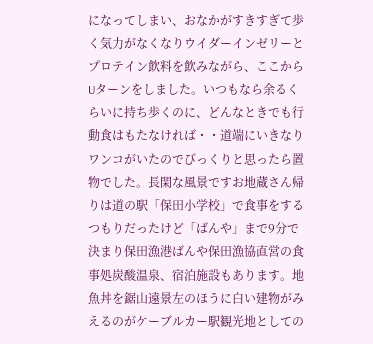になってしまい、おなかがすきすぎて歩く気力がなくなりウイダーインゼリーとプロテイン飲料を飲みながら、ここからUターンをしました。いつもなら余るくらいに持ち歩くのに、どんなときでも行動食はもたなければ・・道端にいきなりワンコがいたのでびっくりと思ったら置物でした。長閑な風景ですお地蔵さん帰りは道の駅「保田小学校」で食事をするつもりだったけど「ばんや」まで9分で決まり保田漁港ばんや保田漁協直営の食事処炭酸温泉、宿泊施設もあります。地魚丼を鋸山遠景左のほうに白い建物がみえるのがケーブルカー駅観光地としての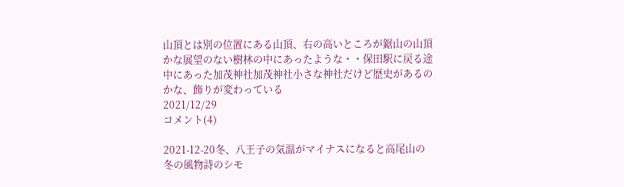山頂とは別の位置にある山頂、右の高いところが鋸山の山頂かな展望のない樹林の中にあったような・・保田駅に戻る途中にあった加茂神社加茂神社小さな神社だけど歴史があるのかな、飾りが変わっている
2021/12/29
コメント(4)

2021-12-20冬、八王子の気温がマイナスになると高尾山の冬の風物詩のシモ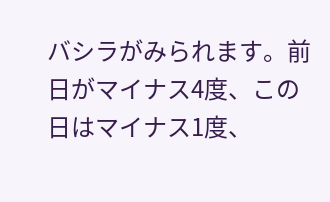バシラがみられます。前日がマイナス4度、この日はマイナス1度、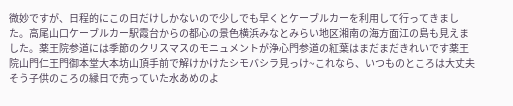微妙ですが、日程的にこの日だけしかないので少しでも早くとケーブルカーを利用して行ってきました。高尾山口ケーブルカー駅霞台からの都心の景色横浜みなとみらい地区湘南の海方面江の島も見えました。薬王院参道には季節のクリスマスのモニュメントが浄心門参道の紅葉はまだまだきれいです薬王院山門仁王門御本堂大本坊山頂手前で解けかけたシモバシラ見っけ~これなら、いつものところは大丈夫そう子供のころの縁日で売っていた水あめのよ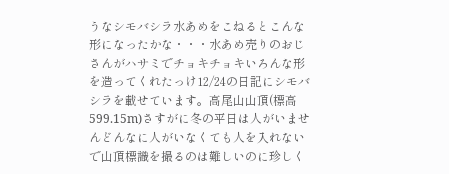うなシモバシラ水あめをこねるとこんな形になったかな・・・水あめ売りのおじさんがハサミでチョキチョキいろんな形を造ってくれたっけ12/24の日記にシモバシラを載せています。高尾山山頂(標高599.15m)さすがに冬の平日は人がいませんどんなに人がいなくても人を入れないで山頂標識を撮るのは難しいのに珍しく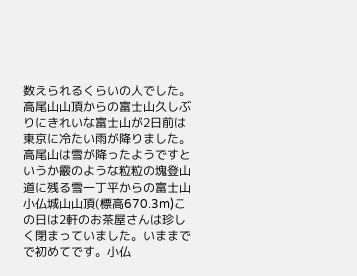数えられるくらいの人でした。高尾山山頂からの富士山久しぶりにきれいな富士山が2日前は東京に冷たい雨が降りました。高尾山は雪が降ったようですというか霰のような粒粒の塊登山道に残る雪一丁平からの富士山小仏城山山頂(標高670.3m)この日は2軒のお茶屋さんは珍しく閉まっていました。いままでで初めてです。小仏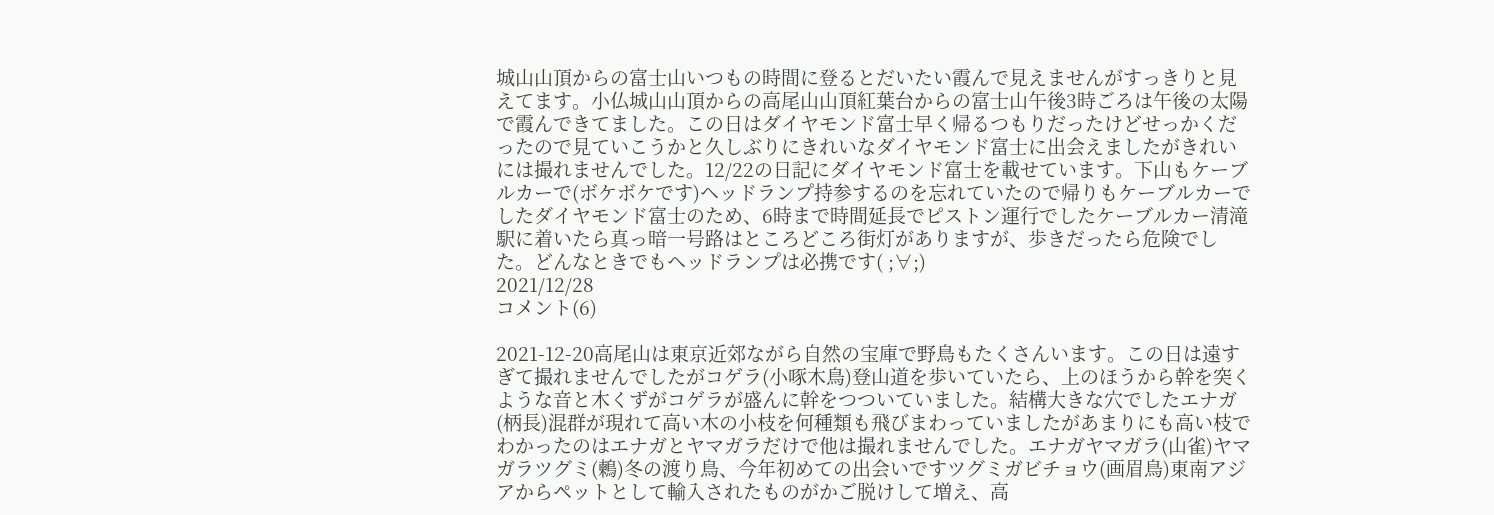城山山頂からの富士山いつもの時間に登るとだいたい霞んで見えませんがすっきりと見えてます。小仏城山山頂からの高尾山山頂紅葉台からの富士山午後3時ごろは午後の太陽で霞んできてました。この日はダイヤモンド富士早く帰るつもりだったけどせっかくだったので見ていこうかと久しぶりにきれいなダイヤモンド富士に出会えましたがきれいには撮れませんでした。12/22の日記にダイヤモンド富士を載せています。下山もケーブルカーで(ボケボケです)ヘッドランプ持参するのを忘れていたので帰りもケーブルカーでしたダイヤモンド富士のため、6時まで時間延長でピストン運行でしたケーブルカー清滝駅に着いたら真っ暗一号路はところどころ街灯がありますが、歩きだったら危険でした。どんなときでもヘッドランプは必携です( ;∀;)
2021/12/28
コメント(6)

2021-12-20高尾山は東京近郊ながら自然の宝庫で野鳥もたくさんいます。この日は遠すぎて撮れませんでしたがコゲラ(小啄木鳥)登山道を歩いていたら、上のほうから幹を突くような音と木くずがコゲラが盛んに幹をつついていました。結構大きな穴でしたエナガ(柄長)混群が現れて高い木の小枝を何種類も飛びまわっていましたがあまりにも高い枝でわかったのはエナガとヤマガラだけで他は撮れませんでした。エナガヤマガラ(山雀)ヤマガラツグミ(鶫)冬の渡り鳥、今年初めての出会いですツグミガビチョウ(画眉鳥)東南アジアからペットとして輸入されたものがかご脱けして増え、高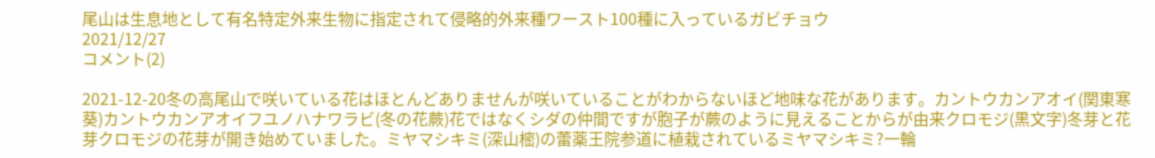尾山は生息地として有名特定外来生物に指定されて侵略的外来種ワースト100種に入っているガビチョウ
2021/12/27
コメント(2)

2021-12-20冬の高尾山で咲いている花はほとんどありませんが咲いていることがわからないほど地味な花があります。カントウカンアオイ(関東寒葵)カントウカンアオイフユノハナワラビ(冬の花蕨)花ではなくシダの仲間ですが胞子が蕨のように見えることからが由来クロモジ(黒文字)冬芽と花芽クロモジの花芽が開き始めていました。ミヤマシキミ(深山樒)の蕾薬王院参道に植栽されているミヤマシキミ?一輪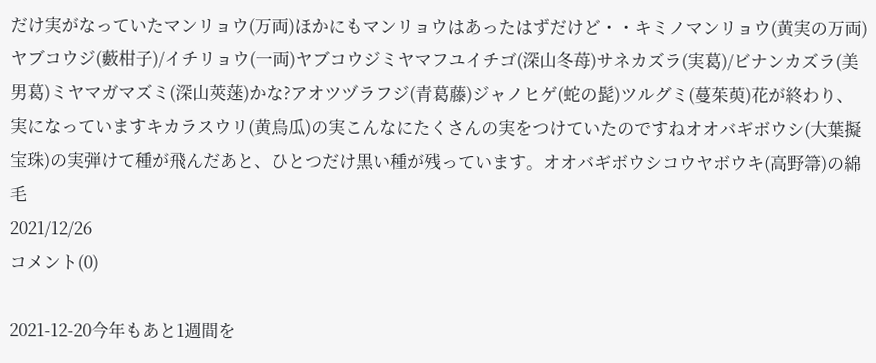だけ実がなっていたマンリョウ(万両)ほかにもマンリョウはあったはずだけど・・キミノマンリョウ(黄実の万両)ヤブコウジ(藪柑子)/イチリョウ(一両)ヤブコウジミヤマフユイチゴ(深山冬苺)サネカズラ(実葛)/ビナンカズラ(美男葛)ミヤマガマズミ(深山莢蒾)かな?アオツヅラフジ(青葛藤)ジャノヒゲ(蛇の髭)ツルグミ(蔓茱萸)花が終わり、実になっていますキカラスウリ(黄烏瓜)の実こんなにたくさんの実をつけていたのですねオオバギボウシ(大葉擬宝珠)の実弾けて種が飛んだあと、ひとつだけ黒い種が残っています。オオバギボウシコウヤボウキ(高野箒)の綿毛
2021/12/26
コメント(0)

2021-12-20今年もあと1週間を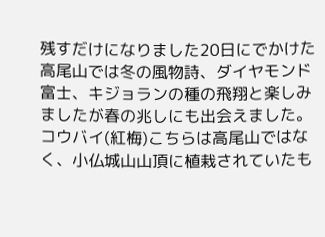残すだけになりました20日にでかけた高尾山では冬の風物詩、ダイヤモンド富士、キジョランの種の飛翔と楽しみましたが春の兆しにも出会えました。コウバイ(紅梅)こちらは高尾山ではなく、小仏城山山頂に植栽されていたも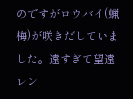のですがロウバイ(蝋梅)が咲きだしていました。遠すぎて望遠レン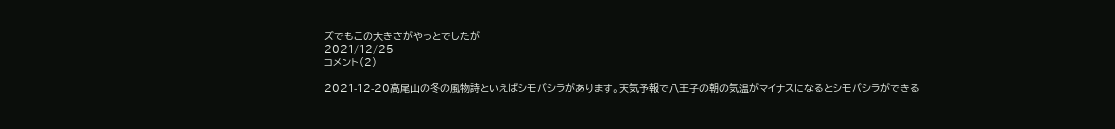ズでもこの大きさがやっとでしたが
2021/12/25
コメント(2)

2021-12-20高尾山の冬の風物詩といえばシモバシラがあります。天気予報で八王子の朝の気温がマイナスになるとシモバシラができる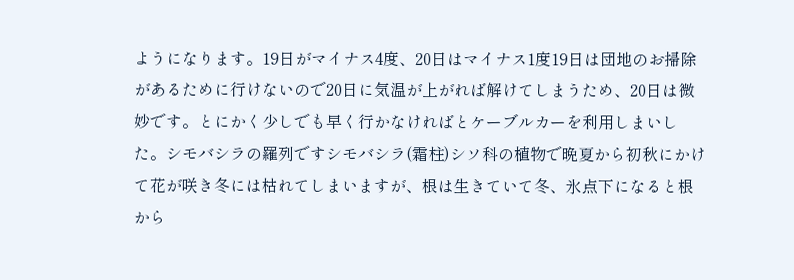ようになります。19日がマイナス4度、20日はマイナス1度19日は団地のお掃除があるために行けないので20日に気温が上がれば解けてしまうため、20日は微妙です。とにかく少しでも早く行かなければとケーブルカーを利用しまいした。シモバシラの羅列ですシモバシラ(霜柱)シソ科の植物で晩夏から初秋にかけて花が咲き冬には枯れてしまいますが、根は生きていて冬、氷点下になると根から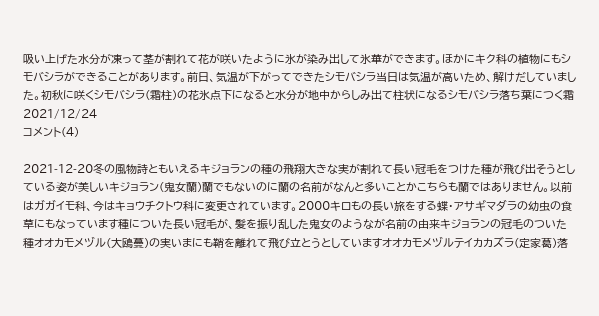吸い上げた水分が凍って茎が割れて花が咲いたように氷が染み出して氷華ができます。ほかにキク科の植物にもシモバシラができることがあります。前日、気温が下がってできたシモバシラ当日は気温が高いため、解けだしていました。初秋に咲くシモバシラ(霜柱)の花氷点下になると水分が地中からしみ出て柱状になるシモバシラ落ち葉につく霜
2021/12/24
コメント(4)

2021-12-20冬の風物詩ともいえるキジョランの種の飛翔大きな実が割れて長い冠毛をつけた種が飛び出そうとしている姿が美しいキジョラン(鬼女蘭)蘭でもないのに蘭の名前がなんと多いことかこちらも蘭ではありません。以前はガガイモ科、今はキョウチクトウ科に変更されています。2000キロもの長い旅をする蝶・アサギマダラの幼虫の食草にもなっています種についた長い冠毛が、髪を振り乱した鬼女のようなが名前の由来キジョランの冠毛のついた種オオカモメヅル(大鴎蔓)の実いまにも鞘を離れて飛び立とうとしていますオオカモメヅルテイカカズラ(定家葛)落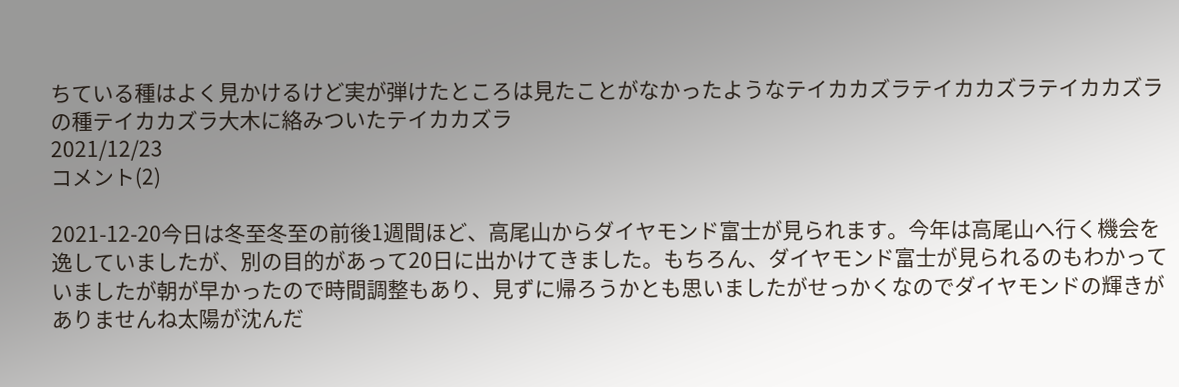ちている種はよく見かけるけど実が弾けたところは見たことがなかったようなテイカカズラテイカカズラテイカカズラの種テイカカズラ大木に絡みついたテイカカズラ
2021/12/23
コメント(2)

2021-12-20今日は冬至冬至の前後1週間ほど、高尾山からダイヤモンド富士が見られます。今年は高尾山へ行く機会を逸していましたが、別の目的があって20日に出かけてきました。もちろん、ダイヤモンド富士が見られるのもわかっていましたが朝が早かったので時間調整もあり、見ずに帰ろうかとも思いましたがせっかくなのでダイヤモンドの輝きがありませんね太陽が沈んだ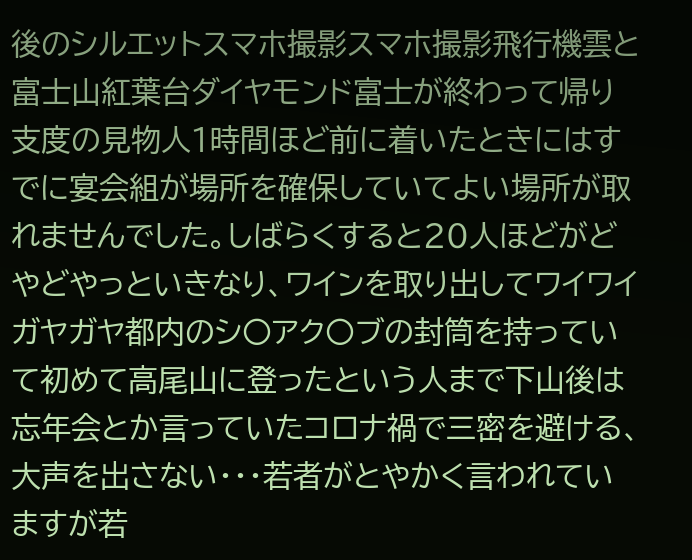後のシルエットスマホ撮影スマホ撮影飛行機雲と富士山紅葉台ダイヤモンド富士が終わって帰り支度の見物人1時間ほど前に着いたときにはすでに宴会組が場所を確保していてよい場所が取れませんでした。しばらくすると20人ほどがどやどやっといきなり、ワインを取り出してワイワイガヤガヤ都内のシ〇アク〇ブの封筒を持っていて初めて高尾山に登ったという人まで下山後は忘年会とか言っていたコロナ禍で三密を避ける、大声を出さない・・・若者がとやかく言われていますが若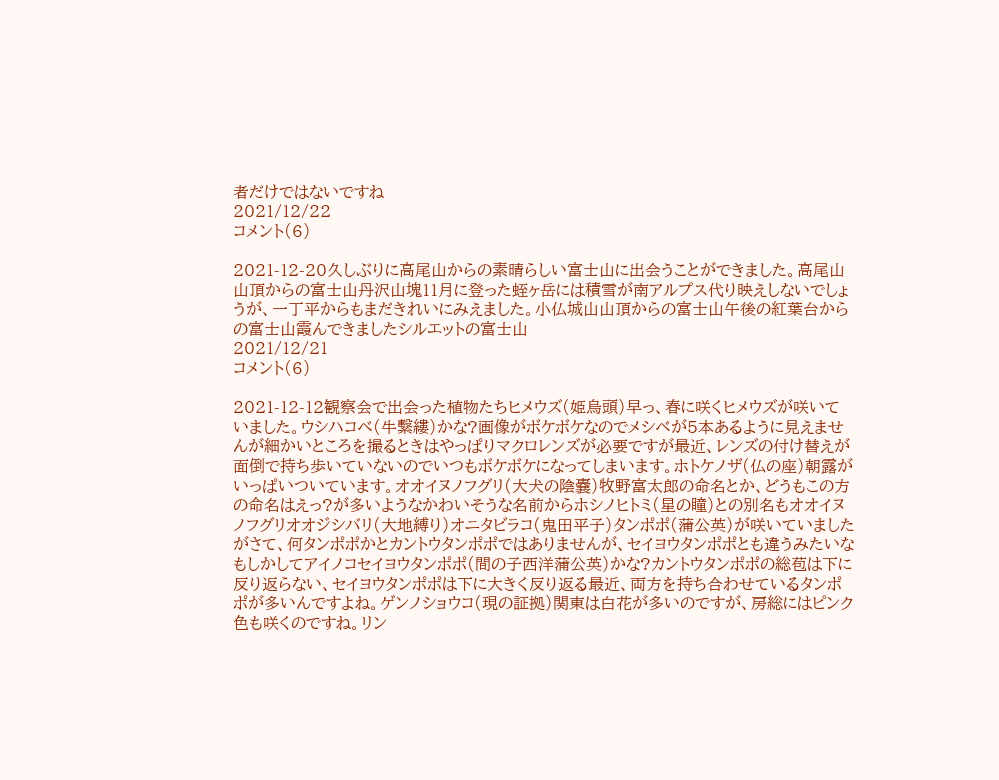者だけではないですね
2021/12/22
コメント(6)

2021-12-20久しぶりに高尾山からの素晴らしい富士山に出会うことができました。高尾山山頂からの富士山丹沢山塊11月に登った蛭ヶ岳には積雪が南アルプス代り映えしないでしょうが、一丁平からもまだきれいにみえました。小仏城山山頂からの富士山午後の紅葉台からの富士山霞んできましたシルエットの富士山
2021/12/21
コメント(6)

2021-12-12観察会で出会った植物たちヒメウズ(姫烏頭)早っ、春に咲くヒメウズが咲いていました。ウシハコベ(牛繫縷)かな?画像がボケボケなのでメシベが5本あるように見えませんが細かいところを撮るときはやっぱりマクロレンズが必要ですが最近、レンズの付け替えが面倒で持ち歩いていないのでいつもボケボケになってしまいます。ホトケノザ(仏の座)朝露がいっぱいついています。オオイヌノフグリ(大犬の陰嚢)牧野富太郎の命名とか、どうもこの方の命名はえっ?が多いようなかわいそうな名前からホシノヒトミ(星の瞳)との別名もオオイヌノフグリオオジシバリ(大地縛り)オニタビラコ(鬼田平子)タンポポ(蒲公英)が咲いていましたがさて、何タンポポかとカントウタンポポではありませんが、セイヨウタンポポとも違うみたいなもしかしてアイノコセイヨウタンポポ(間の子西洋蒲公英)かな?カントウタンポポの総苞は下に反り返らない、セイヨウタンポポは下に大きく反り返る最近、両方を持ち合わせているタンポポが多いんですよね。ゲンノショウコ(現の証拠)関東は白花が多いのですが、房総にはピンク色も咲くのですね。リン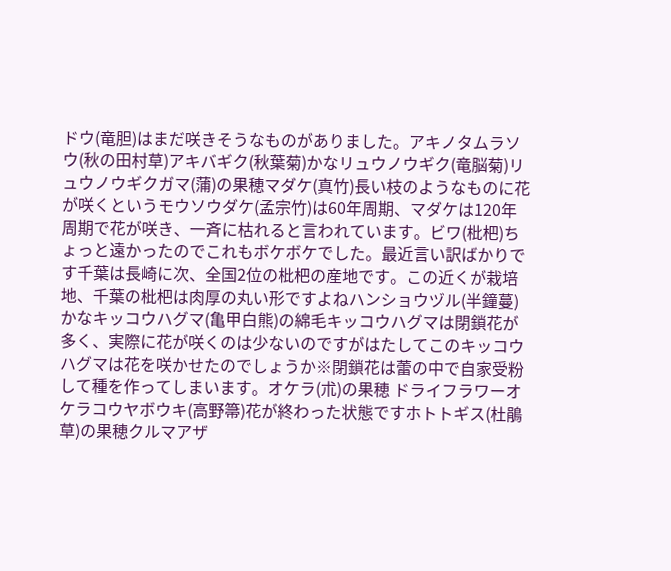ドウ(竜胆)はまだ咲きそうなものがありました。アキノタムラソウ(秋の田村草)アキバギク(秋葉菊)かなリュウノウギク(竜脳菊)リュウノウギクガマ(蒲)の果穂マダケ(真竹)長い枝のようなものに花が咲くというモウソウダケ(孟宗竹)は60年周期、マダケは120年周期で花が咲き、一斉に枯れると言われています。ビワ(枇杷)ちょっと遠かったのでこれもボケボケでした。最近言い訳ばかりです千葉は長崎に次、全国2位の枇杷の産地です。この近くが栽培地、千葉の枇杷は肉厚の丸い形ですよねハンショウヅル(半鐘蔓)かなキッコウハグマ(亀甲白熊)の綿毛キッコウハグマは閉鎖花が多く、実際に花が咲くのは少ないのですがはたしてこのキッコウハグマは花を咲かせたのでしょうか※閉鎖花は蕾の中で自家受粉して種を作ってしまいます。オケラ(朮)の果穂 ドライフラワーオケラコウヤボウキ(高野箒)花が終わった状態ですホトトギス(杜鵑草)の果穂クルマアザ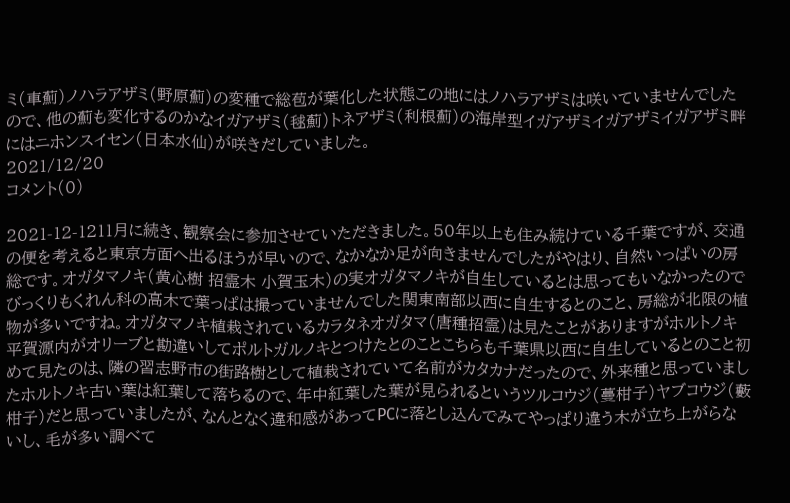ミ(車薊)ノハラアザミ(野原薊)の変種で総苞が葉化した状態この地にはノハラアザミは咲いていませんでしたので、他の薊も変化するのかなイガアザミ(毬薊)トネアザミ(利根薊)の海岸型イガアザミイガアザミイガアザミ畔にはニホンスイセン(日本水仙)が咲きだしていました。
2021/12/20
コメント(0)

2021-12-1211月に続き、観察会に参加させていただきました。50年以上も住み続けている千葉ですが、交通の便を考えると東京方面へ出るほうが早いので、なかなか足が向きませんでしたがやはり、自然いっぱいの房総です。オガタマノキ(黄心樹 招霊木 小賀玉木)の実オガタマノキが自生しているとは思ってもいなかったのでびっくりもくれん科の高木で葉っぱは撮っていませんでした関東南部以西に自生するとのこと、房総が北限の植物が多いですね。オガタマノキ植栽されているカラタネオガタマ(唐種招霊)は見たことがありますがホルトノキ平賀源内がオリーブと勘違いしてポルトガルノキとつけたとのことこちらも千葉県以西に自生しているとのこと初めて見たのは、隣の習志野市の街路樹として植栽されていて名前がカタカナだったので、外来種と思っていましたホルトノキ古い葉は紅葉して落ちるので、年中紅葉した葉が見られるというツルコウジ(蔓柑子)ヤブコウジ(藪柑子)だと思っていましたが、なんとなく違和感があってPCに落とし込んでみてやっぱり違う木が立ち上がらないし、毛が多い調べて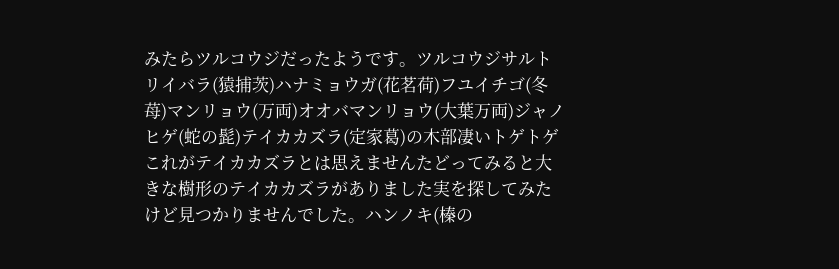みたらツルコウジだったようです。ツルコウジサルトリイバラ(猿捕茨)ハナミョウガ(花茗荷)フユイチゴ(冬苺)マンリョウ(万両)オオバマンリョウ(大葉万両)ジャノヒゲ(蛇の髭)テイカカズラ(定家葛)の木部凄いトゲトゲこれがテイカカズラとは思えませんたどってみると大きな樹形のテイカカズラがありました実を探してみたけど見つかりませんでした。ハンノキ(榛の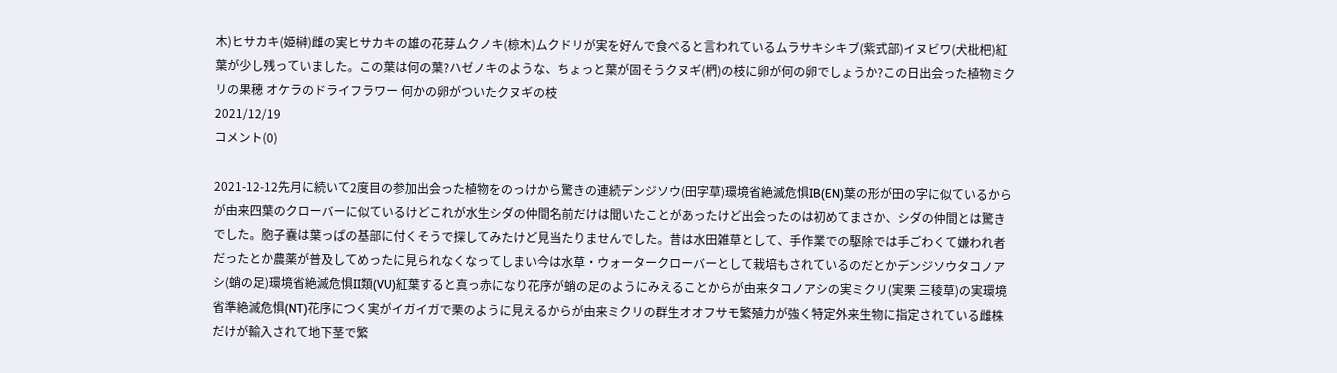木)ヒサカキ(姫榊)雌の実ヒサカキの雄の花芽ムクノキ(椋木)ムクドリが実を好んで食べると言われているムラサキシキブ(紫式部)イヌビワ(犬枇杷)紅葉が少し残っていました。この葉は何の葉?ハゼノキのような、ちょっと葉が固そうクヌギ(椚)の枝に卵が何の卵でしょうか?この日出会った植物ミクリの果穂 オケラのドライフラワー 何かの卵がついたクヌギの枝
2021/12/19
コメント(0)

2021-12-12先月に続いて2度目の参加出会った植物をのっけから驚きの連続デンジソウ(田字草)環境省絶滅危惧IB(EN)葉の形が田の字に似ているからが由来四葉のクローバーに似ているけどこれが水生シダの仲間名前だけは聞いたことがあったけど出会ったのは初めてまさか、シダの仲間とは驚きでした。胞子嚢は葉っぱの基部に付くそうで探してみたけど見当たりませんでした。昔は水田雑草として、手作業での駆除では手ごわくて嫌われ者だったとか農薬が普及してめったに見られなくなってしまい今は水草・ウォータークローバーとして栽培もされているのだとかデンジソウタコノアシ(蛸の足)環境省絶滅危惧II類(VU)紅葉すると真っ赤になり花序が蛸の足のようにみえることからが由来タコノアシの実ミクリ(実栗 三稜草)の実環境省準絶滅危惧(NT)花序につく実がイガイガで栗のように見えるからが由来ミクリの群生オオフサモ繁殖力が強く特定外来生物に指定されている雌株だけが輸入されて地下茎で繁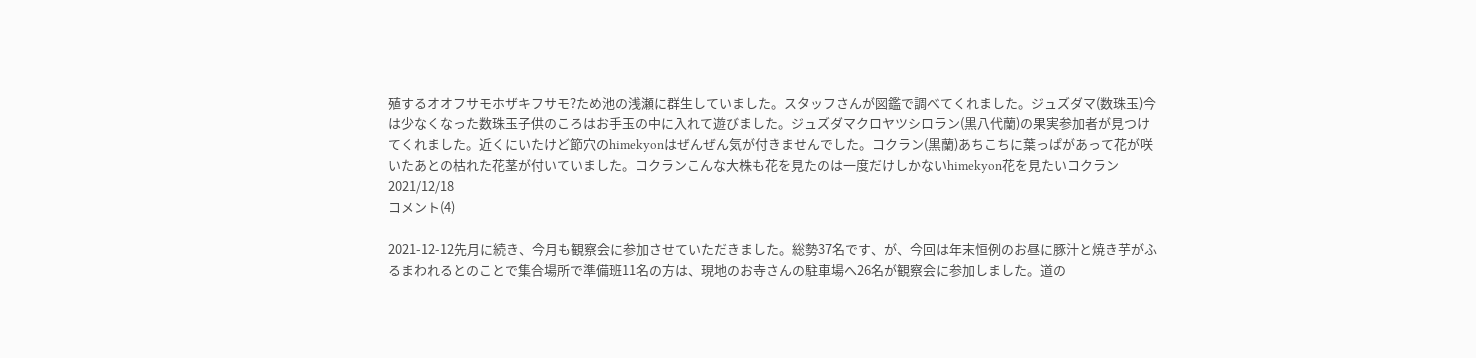殖するオオフサモホザキフサモ?ため池の浅瀬に群生していました。スタッフさんが図鑑で調べてくれました。ジュズダマ(数珠玉)今は少なくなった数珠玉子供のころはお手玉の中に入れて遊びました。ジュズダマクロヤツシロラン(黒八代蘭)の果実参加者が見つけてくれました。近くにいたけど節穴のhimekyonはぜんぜん気が付きませんでした。コクラン(黒蘭)あちこちに葉っぱがあって花が咲いたあとの枯れた花茎が付いていました。コクランこんな大株も花を見たのは一度だけしかないhimekyon花を見たいコクラン
2021/12/18
コメント(4)

2021-12-12先月に続き、今月も観察会に参加させていただきました。総勢37名です、が、今回は年末恒例のお昼に豚汁と焼き芋がふるまわれるとのことで集合場所で準備班11名の方は、現地のお寺さんの駐車場へ26名が観察会に参加しました。道の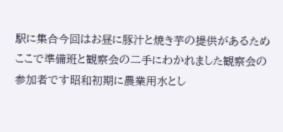駅に集合今回はお昼に豚汁と焼き芋の提供があるためここで準備班と観察会の二手にわかれました観察会の参加者です昭和初期に農業用水とし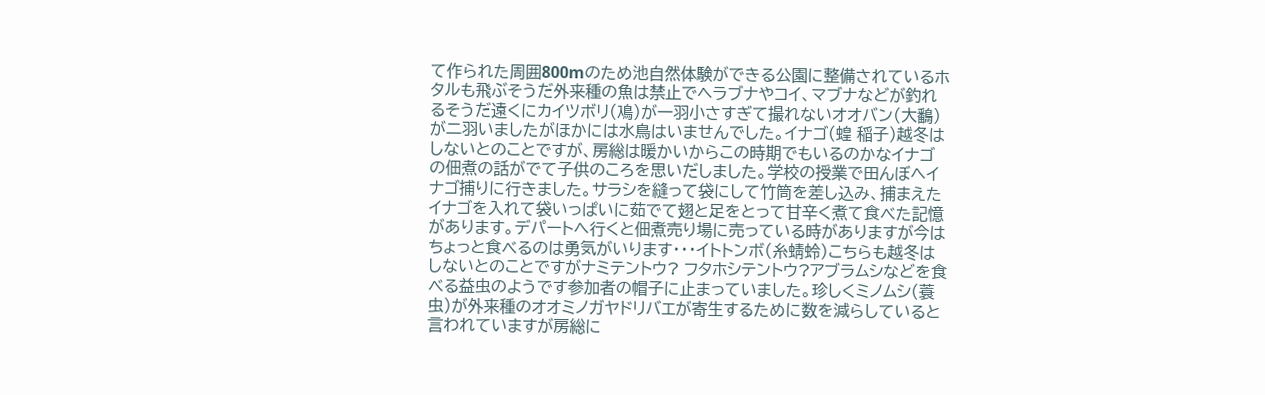て作られた周囲800mのため池自然体験ができる公園に整備されているホタルも飛ぶそうだ外来種の魚は禁止でヘラブナやコイ、マブナなどが釣れるそうだ遠くにカイツボリ(鳰)が一羽小さすぎて撮れないオオバン(大鷭)が二羽いましたがほかには水鳥はいませんでした。イナゴ(蝗 稲子)越冬はしないとのことですが、房総は暖かいからこの時期でもいるのかなイナゴの佃煮の話がでて子供のころを思いだしました。学校の授業で田んぼへイナゴ捕りに行きました。サラシを縫って袋にして竹筒を差し込み、捕まえたイナゴを入れて袋いっぱいに茹でて翅と足をとって甘辛く煮て食べた記憶があります。デパートへ行くと佃煮売り場に売っている時がありますが今はちょっと食べるのは勇気がいります・・・イトトンボ(糸蜻蛉)こちらも越冬はしないとのことですがナミテントウ? フタホシテントウ?アブラムシなどを食べる益虫のようです参加者の帽子に止まっていました。珍しくミノムシ(蓑虫)が外来種のオオミノガヤドリバエが寄生するために数を減らしていると言われていますが房総に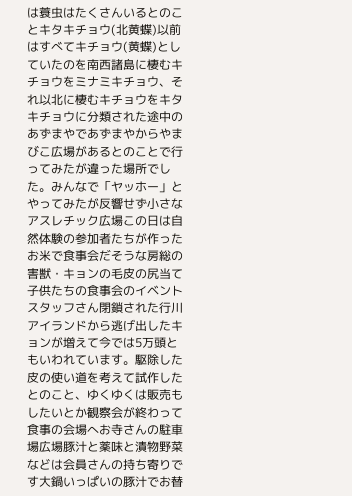は蓑虫はたくさんいるとのことキタキチョウ(北黄蝶)以前はすべてキチョウ(黄蝶)としていたのを南西諸島に棲むキチョウをミナミキチョウ、それ以北に棲むキチョウをキタキチョウに分類された途中のあずまやであずまやからやまびこ広場があるとのことで行ってみたが違った場所でした。みんなで「ヤッホー」とやってみたが反響せず小さなアスレチック広場この日は自然体験の参加者たちが作ったお米で食事会だそうな房総の害獣・キョンの毛皮の尻当て子供たちの食事会のイベントスタッフさん閉鎖された行川アイランドから逃げ出したキョンが増えて今では5万頭ともいわれています。駆除した皮の使い道を考えて試作したとのこと、ゆくゆくは販売もしたいとか観察会が終わって食事の会場へお寺さんの駐車場広場豚汁と薬味と漬物野菜などは会員さんの持ち寄りです大鍋いっぱいの豚汁でお替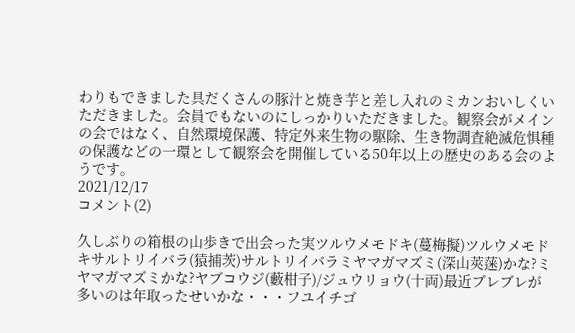わりもできました具だくさんの豚汁と焼き芋と差し入れのミカンおいしくいただきました。会員でもないのにしっかりいただきました。観察会がメインの会ではなく、自然環境保護、特定外来生物の駆除、生き物調査絶滅危惧種の保護などの一環として観察会を開催している50年以上の歴史のある会のようです。
2021/12/17
コメント(2)

久しぶりの箱根の山歩きで出会った実ツルウメモドキ(蔓梅擬)ツルウメモドキサルトリイバラ(猿捕茨)サルトリイバラミヤマガマズミ(深山莢蒾)かな?ミヤマガマズミかな?ヤブコウジ(藪柑子)/ジュウリョウ(十両)最近ブレブレが多いのは年取ったせいかな・・・フユイチゴ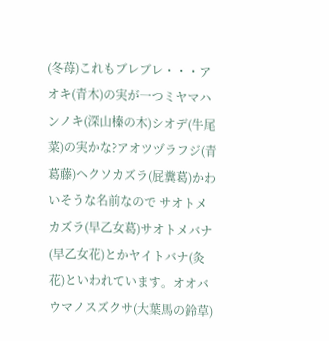(冬苺)これもブレブレ・・・アオキ(青木)の実が一つミヤマハンノキ(深山榛の木)シオデ(牛尾菜)の実かな?アオツヅラフジ(青葛藤)ヘクソカズラ(屁糞葛)かわいそうな名前なので サオトメカズラ(早乙女葛)サオトメバナ(早乙女花)とかヤイトバナ(灸花)といわれています。オオバウマノスズクサ(大葉馬の鈴草)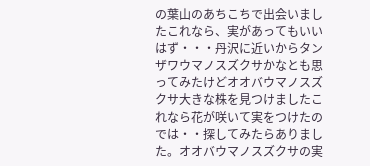の葉山のあちこちで出会いましたこれなら、実があってもいいはず・・・丹沢に近いからタンザワウマノスズクサかなとも思ってみたけどオオバウマノスズクサ大きな株を見つけましたこれなら花が咲いて実をつけたのでは・・探してみたらありました。オオバウマノスズクサの実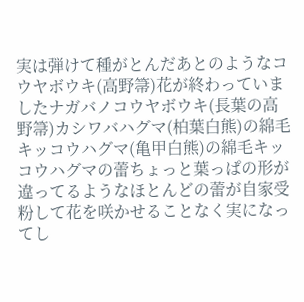実は弾けて種がとんだあとのようなコウヤボウキ(高野箒)花が終わっていましたナガバノコウヤボウキ(長葉の高野箒)カシワバハグマ(柏葉白熊)の綿毛キッコウハグマ(亀甲白熊)の綿毛キッコウハグマの蕾ちょっと葉っぱの形が違ってるようなほとんどの蕾が自家受粉して花を咲かせることなく実になってし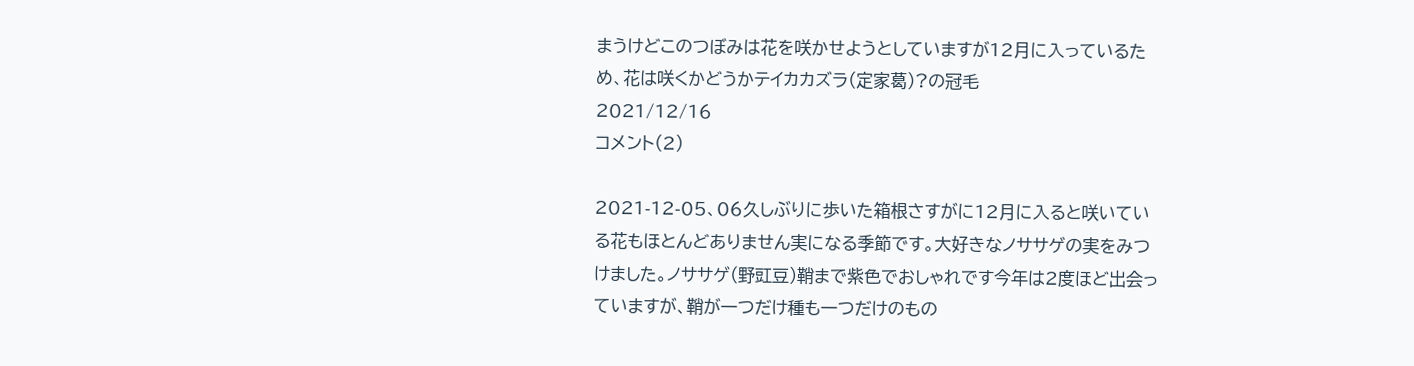まうけどこのつぼみは花を咲かせようとしていますが12月に入っているため、花は咲くかどうかテイカカズラ(定家葛)?の冠毛
2021/12/16
コメント(2)

2021-12-05、06久しぶりに歩いた箱根さすがに12月に入ると咲いている花もほとんどありません実になる季節です。大好きなノササゲの実をみつけました。ノササゲ(野豇豆)鞘まで紫色でおしゃれです今年は2度ほど出会っていますが、鞘が一つだけ種も一つだけのもの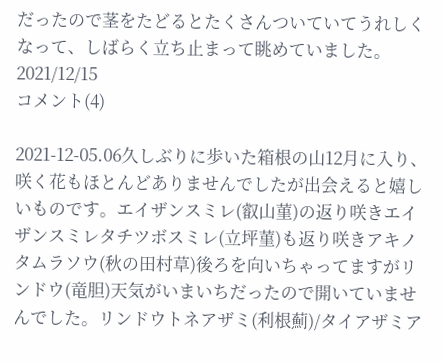だったので茎をたどるとたくさんついていてうれしくなって、しばらく立ち止まって眺めていました。
2021/12/15
コメント(4)

2021-12-05.06久しぶりに歩いた箱根の山12月に入り、咲く花もほとんどありませんでしたが出会えると嬉しいものです。エイザンスミレ(叡山菫)の返り咲きエイザンスミレタチツボスミレ(立坪菫)も返り咲きアキノタムラソウ(秋の田村草)後ろを向いちゃってますがリンドウ(竜胆)天気がいまいちだったので開いていませんでした。リンドウトネアザミ(利根薊)/タイアザミア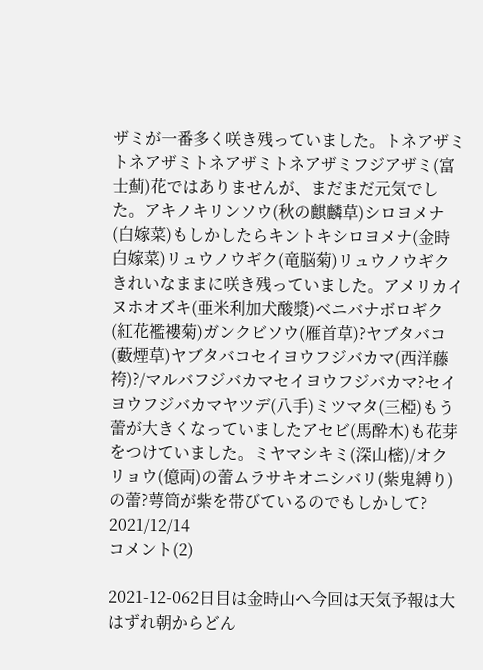ザミが一番多く咲き残っていました。トネアザミトネアザミトネアザミトネアザミフジアザミ(富士薊)花ではありませんが、まだまだ元気でした。アキノキリンソウ(秋の麒麟草)シロヨメナ(白嫁菜)もしかしたらキントキシロヨメナ(金時白嫁菜)リュウノウギク(竜脳菊)リュウノウギクきれいなままに咲き残っていました。アメリカイヌホオズキ(亜米利加犬酸漿)ベニバナボロギク(紅花襤褸菊)ガンクビソウ(雁首草)?ヤブタバコ(藪煙草)ヤブタバコセイヨウフジバカマ(西洋藤袴)?/マルバフジバカマセイヨウフジバカマ?セイヨウフジバカマヤツデ(八手)ミツマタ(三椏)もう蕾が大きくなっていましたアセビ(馬酔木)も花芽をつけていました。ミヤマシキミ(深山樒)/オクリョウ(億両)の蕾ムラサキオニシバリ(紫鬼縛り)の蕾?萼筒が紫を帯びているのでもしかして?
2021/12/14
コメント(2)

2021-12-062日目は金時山へ今回は天気予報は大はずれ朝からどん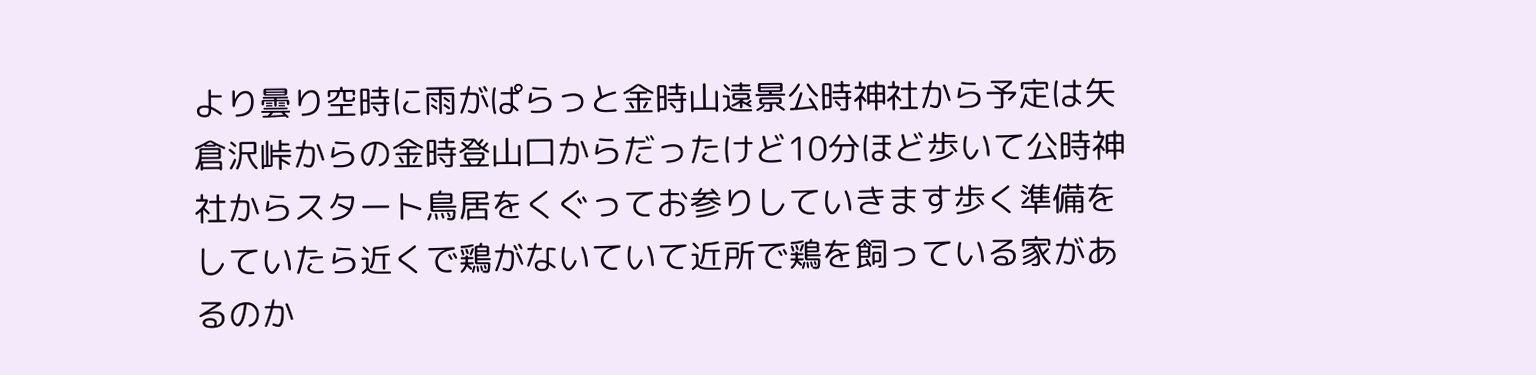より曇り空時に雨がぱらっと金時山遠景公時神社から予定は矢倉沢峠からの金時登山口からだったけど10分ほど歩いて公時神社からスタート鳥居をくぐってお参りしていきます歩く準備をしていたら近くで鶏がないていて近所で鶏を飼っている家があるのか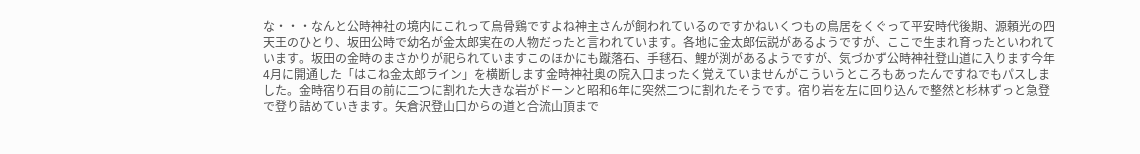な・・・なんと公時神社の境内にこれって烏骨鶏ですよね神主さんが飼われているのですかねいくつもの鳥居をくぐって平安時代後期、源頼光の四天王のひとり、坂田公時で幼名が金太郎実在の人物だったと言われています。各地に金太郎伝説があるようですが、ここで生まれ育ったといわれています。坂田の金時のまさかりが祀られていますこのほかにも蹴落石、手毬石、鯉が渕があるようですが、気づかず公時神社登山道に入ります今年4月に開通した「はこね金太郎ライン」を横断します金時神社奥の院入口まったく覚えていませんがこういうところもあったんですねでもパスしました。金時宿り石目の前に二つに割れた大きな岩がドーンと昭和6年に突然二つに割れたそうです。宿り岩を左に回り込んで整然と杉林ずっと急登で登り詰めていきます。矢倉沢登山口からの道と合流山頂まで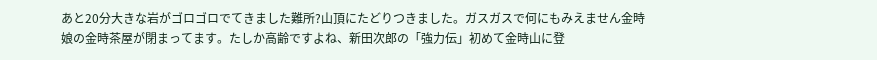あと20分大きな岩がゴロゴロでてきました難所?山頂にたどりつきました。ガスガスで何にもみえません金時娘の金時茶屋が閉まってます。たしか高齢ですよね、新田次郎の「強力伝」初めて金時山に登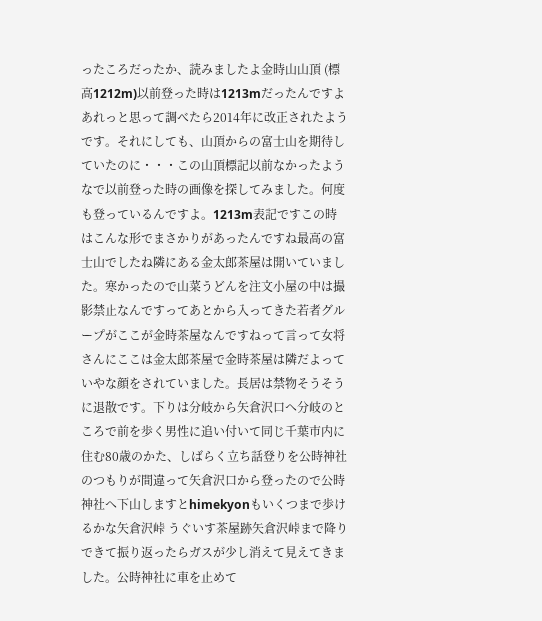ったころだったか、読みましたよ金時山山頂 (標高1212m)以前登った時は1213mだったんですよあれっと思って調べたら2014年に改正されたようです。それにしても、山頂からの富士山を期待していたのに・・・この山頂標記以前なかったようなで以前登った時の画像を探してみました。何度も登っているんですよ。1213m表記ですこの時はこんな形でまさかりがあったんですね最高の富士山でしたね隣にある金太郎茶屋は開いていました。寒かったので山菜うどんを注文小屋の中は撮影禁止なんですってあとから入ってきた若者グループがここが金時茶屋なんですねって言って女将さんにここは金太郎茶屋で金時茶屋は隣だよっていやな顔をされていました。長居は禁物そうそうに退散です。下りは分岐から矢倉沢口へ分岐のところで前を歩く男性に追い付いて同じ千葉市内に住む80歳のかた、しばらく立ち話登りを公時神社のつもりが間違って矢倉沢口から登ったので公時神社へ下山しますとhimekyonもいくつまで歩けるかな矢倉沢峠 うぐいす茶屋跡矢倉沢峠まで降りできて振り返ったらガスが少し消えて見えてきました。公時神社に車を止めて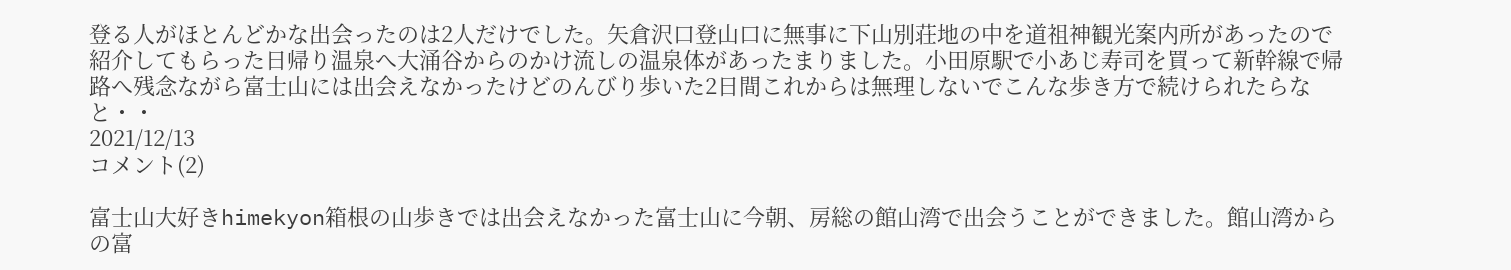登る人がほとんどかな出会ったのは2人だけでした。矢倉沢口登山口に無事に下山別荘地の中を道祖神観光案内所があったので紹介してもらった日帰り温泉へ大涌谷からのかけ流しの温泉体があったまりました。小田原駅で小あじ寿司を買って新幹線で帰路へ残念ながら富士山には出会えなかったけどのんびり歩いた2日間これからは無理しないでこんな歩き方で続けられたらなと・・
2021/12/13
コメント(2)

富士山大好きhimekyon箱根の山歩きでは出会えなかった富士山に今朝、房総の館山湾で出会うことができました。館山湾からの富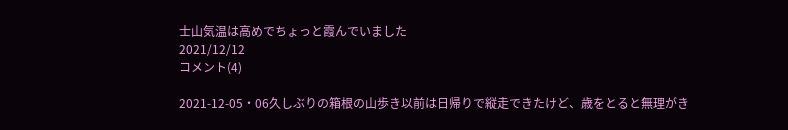士山気温は高めでちょっと霞んでいました
2021/12/12
コメント(4)

2021-12-05・06久しぶりの箱根の山歩き以前は日帰りで縦走できたけど、歳をとると無理がき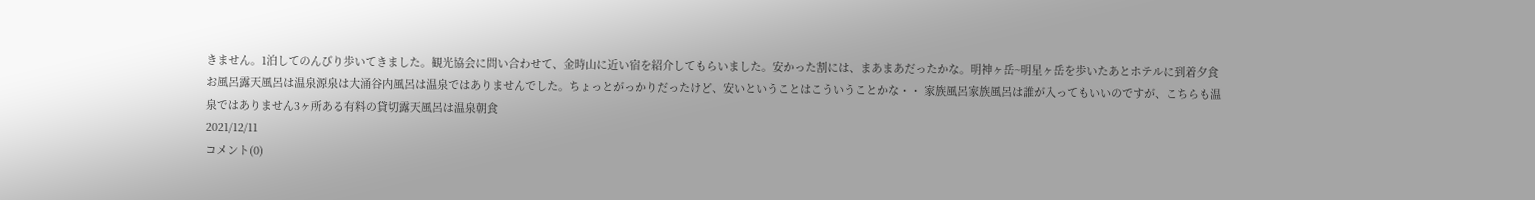きません。1泊してのんびり歩いてきました。観光協会に問い合わせて、金時山に近い宿を紹介してもらいました。安かった割には、まあまあだったかな。明神ヶ岳~明星ヶ岳を歩いたあとホテルに到着夕食 お風呂露天風呂は温泉源泉は大涌谷内風呂は温泉ではありませんでした。ちょっとがっかりだったけど、安いということはこういうことかな・・ 家族風呂家族風呂は誰が入ってもいいのですが、こちらも温泉ではありません3ヶ所ある有料の貸切露天風呂は温泉朝食
2021/12/11
コメント(0)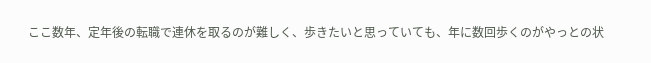ここ数年、定年後の転職で連休を取るのが難しく、歩きたいと思っていても、年に数回歩くのがやっとの状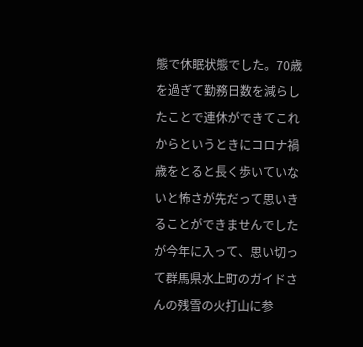態で休眠状態でした。70歳を過ぎて勤務日数を減らしたことで連休ができてこれからというときにコロナ禍歳をとると長く歩いていないと怖さが先だって思いきることができませんでしたが今年に入って、思い切って群馬県水上町のガイドさんの残雪の火打山に参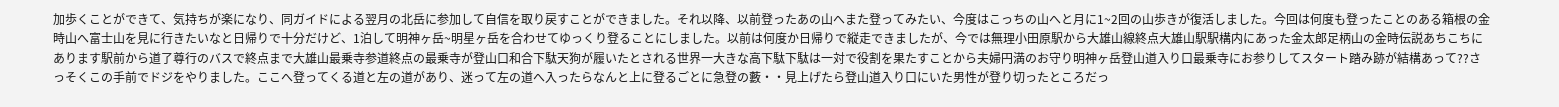加歩くことができて、気持ちが楽になり、同ガイドによる翌月の北岳に参加して自信を取り戻すことができました。それ以降、以前登ったあの山へまた登ってみたい、今度はこっちの山へと月に1~2回の山歩きが復活しました。今回は何度も登ったことのある箱根の金時山へ富士山を見に行きたいなと日帰りで十分だけど、1泊して明神ヶ岳~明星ヶ岳を合わせてゆっくり登ることにしました。以前は何度か日帰りで縦走できましたが、今では無理小田原駅から大雄山線終点大雄山駅駅構内にあった金太郎足柄山の金時伝説あちこちにあります駅前から道了尊行のバスで終点まで大雄山最乗寺参道終点の最乗寺が登山口和合下駄天狗が履いたとされる世界一大きな高下駄下駄は一対で役割を果たすことから夫婦円満のお守り明神ヶ岳登山道入り口最乗寺にお参りしてスタート踏み跡が結構あって??さっそくこの手前でドジをやりました。ここへ登ってくる道と左の道があり、迷って左の道へ入ったらなんと上に登るごとに急登の藪・・見上げたら登山道入り口にいた男性が登り切ったところだっ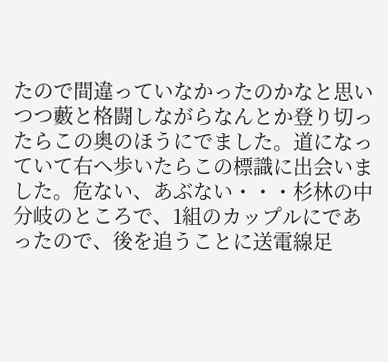たので間違っていなかったのかなと思いつつ藪と格闘しながらなんとか登り切ったらこの奥のほうにでました。道になっていて右へ歩いたらこの標識に出会いました。危ない、あぶない・・・杉林の中分岐のところで、1組のカップルにであったので、後を追うことに送電線足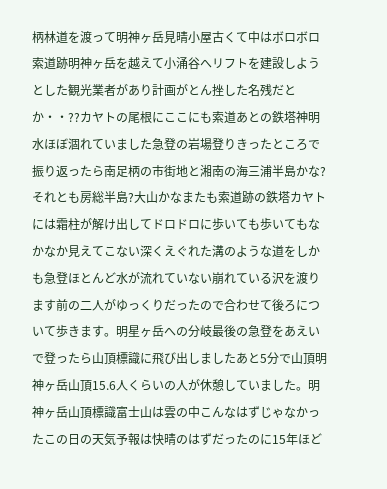柄林道を渡って明神ヶ岳見晴小屋古くて中はボロボロ索道跡明神ヶ岳を越えて小涌谷へリフトを建設しようとした観光業者があり計画がとん挫した名残だとか・・??カヤトの尾根にここにも索道あとの鉄塔神明水ほぼ涸れていました急登の岩場登りきったところで振り返ったら南足柄の市街地と湘南の海三浦半島かな?それとも房総半島?大山かなまたも索道跡の鉄塔カヤトには霜柱が解け出してドロドロに歩いても歩いてもなかなか見えてこない深くえぐれた溝のような道をしかも急登ほとんど水が流れていない崩れている沢を渡ります前の二人がゆっくりだったので合わせて後ろについて歩きます。明星ヶ岳への分岐最後の急登をあえいで登ったら山頂標識に飛び出しましたあと5分で山頂明神ヶ岳山頂15.6人くらいの人が休憩していました。明神ヶ岳山頂標識富士山は雲の中こんなはずじゃなかったこの日の天気予報は快晴のはずだったのに15年ほど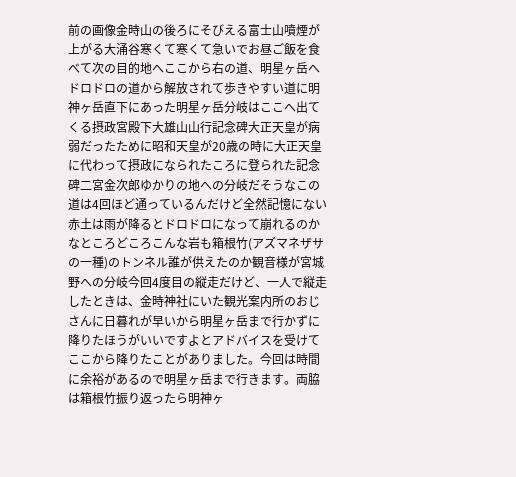前の画像金時山の後ろにそびえる富士山噴煙が上がる大涌谷寒くて寒くて急いでお昼ご飯を食べて次の目的地へここから右の道、明星ヶ岳へドロドロの道から解放されて歩きやすい道に明神ヶ岳直下にあった明星ヶ岳分岐はここへ出てくる摂政宮殿下大雄山山行記念碑大正天皇が病弱だったために昭和天皇が20歳の時に大正天皇に代わって摂政になられたころに登られた記念碑二宮金次郎ゆかりの地への分岐だそうなこの道は4回ほど通っているんだけど全然記憶にない赤土は雨が降るとドロドロになって崩れるのかなところどころこんな岩も箱根竹(アズマネザサの一種)のトンネル誰が供えたのか観音様が宮城野への分岐今回4度目の縦走だけど、一人で縦走したときは、金時神社にいた観光案内所のおじさんに日暮れが早いから明星ヶ岳まで行かずに降りたほうがいいですよとアドバイスを受けてここから降りたことがありました。今回は時間に余裕があるので明星ヶ岳まで行きます。両脇は箱根竹振り返ったら明神ヶ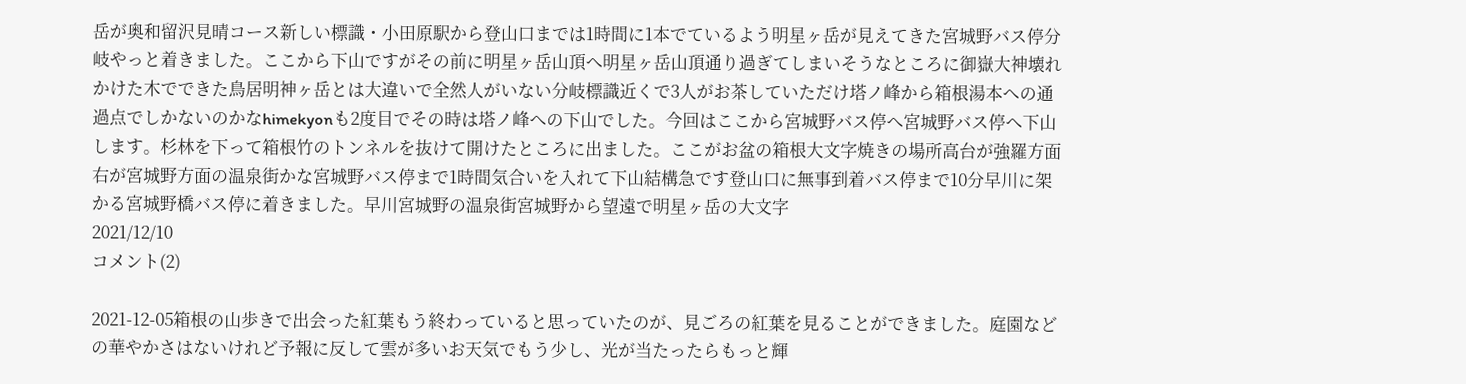岳が奥和留沢見晴コース新しい標識・小田原駅から登山口までは1時間に1本でているよう明星ヶ岳が見えてきた宮城野バス停分岐やっと着きました。ここから下山ですがその前に明星ヶ岳山頂へ明星ヶ岳山頂通り過ぎてしまいそうなところに御嶽大神壊れかけた木でできた鳥居明神ヶ岳とは大違いで全然人がいない分岐標識近くで3人がお茶していただけ塔ノ峰から箱根湯本への通過点でしかないのかなhimekyonも2度目でその時は塔ノ峰への下山でした。今回はここから宮城野バス停へ宮城野バス停へ下山します。杉林を下って箱根竹のトンネルを抜けて開けたところに出ました。ここがお盆の箱根大文字焼きの場所高台が強羅方面 右が宮城野方面の温泉街かな宮城野バス停まで1時間気合いを入れて下山結構急です登山口に無事到着バス停まで10分早川に架かる宮城野橋バス停に着きました。早川宮城野の温泉街宮城野から望遠で明星ヶ岳の大文字
2021/12/10
コメント(2)

2021-12-05箱根の山歩きで出会った紅葉もう終わっていると思っていたのが、見ごろの紅葉を見ることができました。庭園などの華やかさはないけれど予報に反して雲が多いお天気でもう少し、光が当たったらもっと輝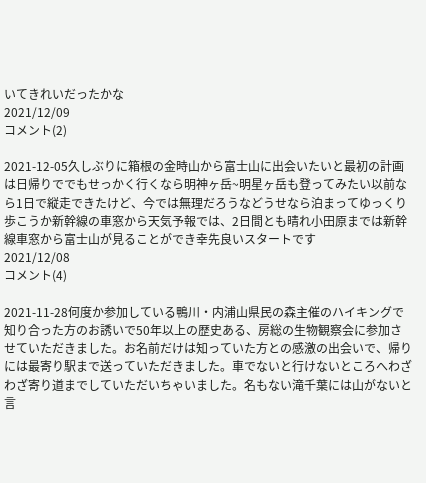いてきれいだったかな
2021/12/09
コメント(2)

2021-12-05久しぶりに箱根の金時山から富士山に出会いたいと最初の計画は日帰りででもせっかく行くなら明神ヶ岳~明星ヶ岳も登ってみたい以前なら1日で縦走できたけど、今では無理だろうなどうせなら泊まってゆっくり歩こうか新幹線の車窓から天気予報では、2日間とも晴れ小田原までは新幹線車窓から富士山が見ることができ幸先良いスタートです
2021/12/08
コメント(4)

2021-11-28何度か参加している鴨川・内浦山県民の森主催のハイキングで知り合った方のお誘いで50年以上の歴史ある、房総の生物観察会に参加させていただきました。お名前だけは知っていた方との感激の出会いで、帰りには最寄り駅まで送っていただきました。車でないと行けないところへわざわざ寄り道までしていただいちゃいました。名もない滝千葉には山がないと言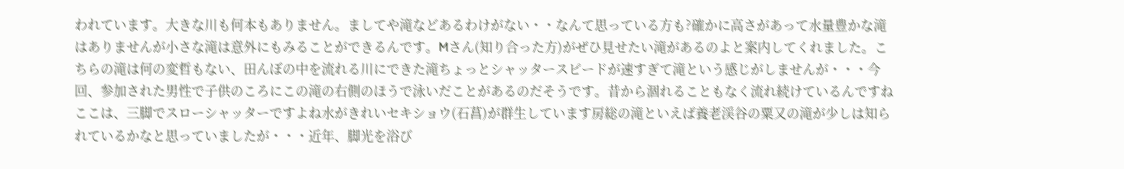われています。大きな川も何本もありません。ましてや滝などあるわけがない・・なんて思っている方も?確かに高さがあって水量豊かな滝はありませんが小さな滝は意外にもみることができるんです。Mさん(知り合った方)がぜひ見せたい滝があるのよと案内してくれました。こちらの滝は何の変哲もない、田んぼの中を流れる川にできた滝ちょっとシャッタースピードが速すぎて滝という感じがしませんが・・・今回、参加された男性で子供のころにこの滝の右側のほうで泳いだことがあるのだそうです。昔から涸れることもなく流れ続けているんですねここは、三脚でスローシャッターですよね水がきれいセキショウ(石菖)が群生しています房総の滝といえば養老渓谷の粟又の滝が少しは知られているかなと思っていましたが・・・近年、脚光を浴び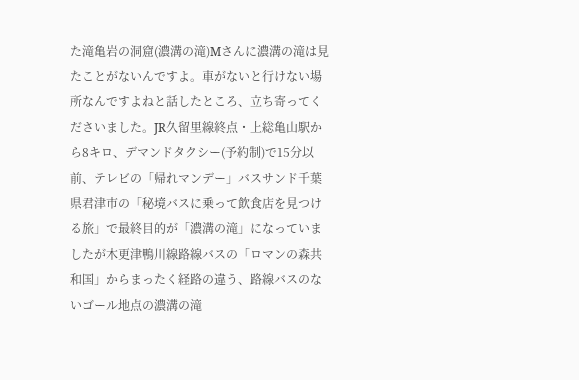た滝亀岩の洞窟(濃溝の滝)Mさんに濃溝の滝は見たことがないんですよ。車がないと行けない場所なんですよねと話したところ、立ち寄ってくださいました。JR久留里線終点・上総亀山駅から8キロ、デマンドタクシー(予約制)で15分以前、テレビの「帰れマンデー」バスサンド千葉県君津市の「秘境バスに乗って飲食店を見つける旅」で最終目的が「濃溝の滝」になっていましたが木更津鴨川線路線バスの「ロマンの森共和国」からまったく経路の違う、路線バスのないゴール地点の濃溝の滝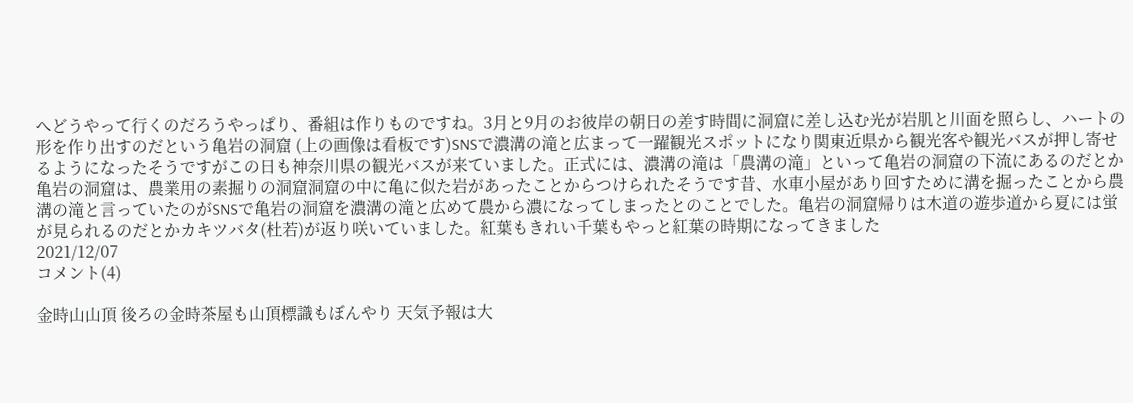へどうやって行くのだろうやっぱり、番組は作りものですね。3月と9月のお彼岸の朝日の差す時間に洞窟に差し込む光が岩肌と川面を照らし、ハートの形を作り出すのだという亀岩の洞窟 (上の画像は看板です)SNSで濃溝の滝と広まって一躍観光スポットになり関東近県から観光客や観光バスが押し寄せるようになったそうですがこの日も神奈川県の観光バスが来ていました。正式には、濃溝の滝は「農溝の滝」といって亀岩の洞窟の下流にあるのだとか亀岩の洞窟は、農業用の素掘りの洞窟洞窟の中に亀に似た岩があったことからつけられたそうです昔、水車小屋があり回すために溝を掘ったことから農溝の滝と言っていたのがSNSで亀岩の洞窟を濃溝の滝と広めて農から濃になってしまったとのことでした。亀岩の洞窟帰りは木道の遊歩道から夏には蛍が見られるのだとかカキツバタ(杜若)が返り咲いていました。紅葉もきれい千葉もやっと紅葉の時期になってきました
2021/12/07
コメント(4)

金時山山頂 後ろの金時茶屋も山頂標識もぼんやり 天気予報は大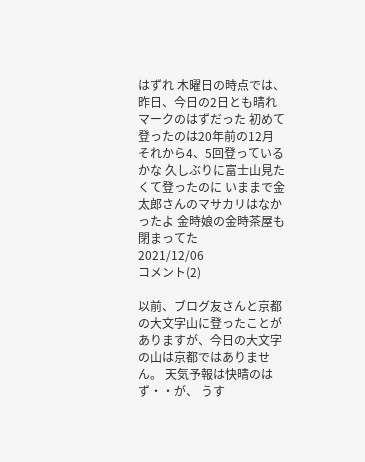はずれ 木曜日の時点では、昨日、今日の2日とも晴れマークのはずだった 初めて登ったのは20年前の12月 それから4、5回登っているかな 久しぶりに富士山見たくて登ったのに いままで金太郎さんのマサカリはなかったよ 金時娘の金時茶屋も閉まってた
2021/12/06
コメント(2)

以前、ブログ友さんと京都の大文字山に登ったことがありますが、今日の大文字の山は京都ではありません。 天気予報は快晴のはず・・が、 うす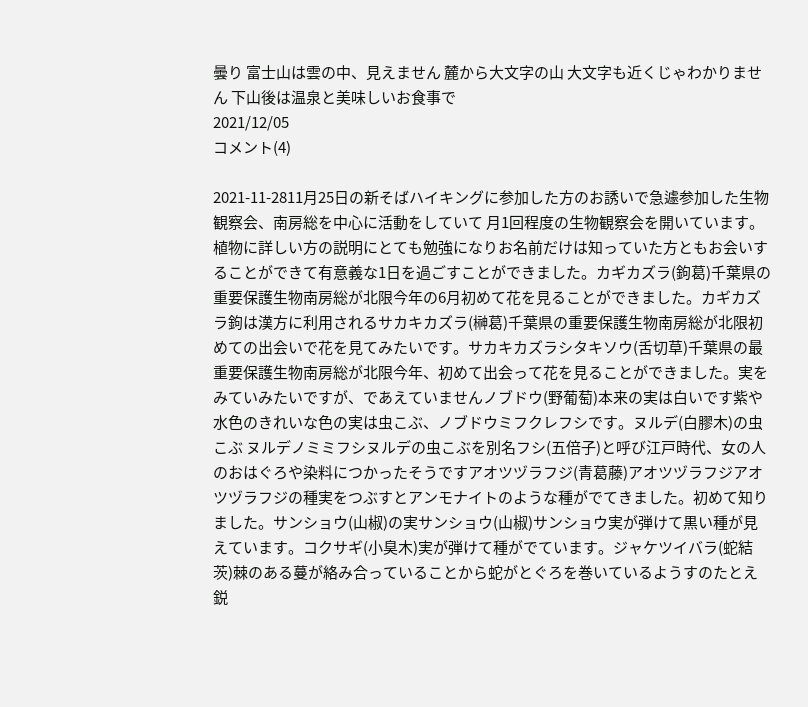曇り 富士山は雲の中、見えません 麓から大文字の山 大文字も近くじゃわかりません 下山後は温泉と美味しいお食事で
2021/12/05
コメント(4)

2021-11-2811月25日の新そばハイキングに参加した方のお誘いで急遽参加した生物観察会、南房総を中心に活動をしていて 月1回程度の生物観察会を開いています。植物に詳しい方の説明にとても勉強になりお名前だけは知っていた方ともお会いすることができて有意義な1日を過ごすことができました。カギカズラ(鉤葛)千葉県の重要保護生物南房総が北限今年の6月初めて花を見ることができました。カギカズラ鉤は漢方に利用されるサカキカズラ(榊葛)千葉県の重要保護生物南房総が北限初めての出会いで花を見てみたいです。サカキカズラシタキソウ(舌切草)千葉県の最重要保護生物南房総が北限今年、初めて出会って花を見ることができました。実をみていみたいですが、であえていませんノブドウ(野葡萄)本来の実は白いです紫や水色のきれいな色の実は虫こぶ、ノブドウミフクレフシです。ヌルデ(白膠木)の虫こぶ ヌルデノミミフシヌルデの虫こぶを別名フシ(五倍子)と呼び江戸時代、女の人のおはぐろや染料につかったそうですアオツヅラフジ(青葛藤)アオツヅラフジアオツヅラフジの種実をつぶすとアンモナイトのような種がでてきました。初めて知りました。サンショウ(山椒)の実サンショウ(山椒)サンショウ実が弾けて黒い種が見えています。コクサギ(小臭木)実が弾けて種がでています。ジャケツイバラ(蛇結茨)棘のある蔓が絡み合っていることから蛇がとぐろを巻いているようすのたとえ鋭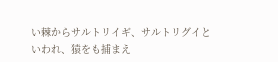い棘からサルトリイギ、サルトリグイといわれ、猿をも捕まえ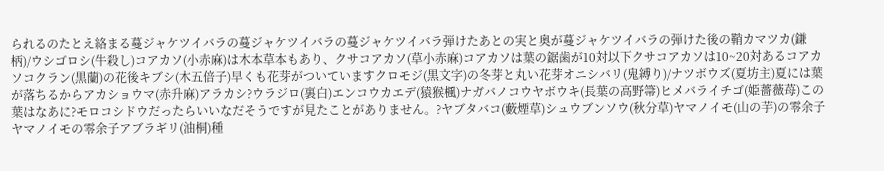られるのたとえ絡まる蔓ジャケツイバラの蔓ジャケツイバラの蔓ジャケツイバラ弾けたあとの実と奥が蔓ジャケツイバラの弾けた後の鞘カマツカ(鎌柄)/ウシゴロシ(牛殺し)コアカソ(小赤麻)は木本草本もあり、クサコアカソ(草小赤麻)コアカソは葉の鋸歯が10対以下クサコアカソは10~20対あるコアカソコクラン(黒蘭)の花後キブシ(木五倍子)早くも花芽がついていますクロモジ(黒文字)の冬芽と丸い花芽オニシバリ(鬼縛り)/ナツボウズ(夏坊主)夏には葉が落ちるからアカショウマ(赤升麻)アラカシ?ウラジロ(裏白)エンコウカエデ(猿猴楓)ナガバノコウヤボウキ(長葉の高野箒)ヒメバライチゴ(姫薔薇苺)この葉はなあに?モロコシドウだったらいいなだそうですが見たことがありません。?ヤブタバコ(藪煙草)シュウブンソウ(秋分草)ヤマノイモ(山の芋)の零余子ヤマノイモの零余子アブラギリ(油桐)種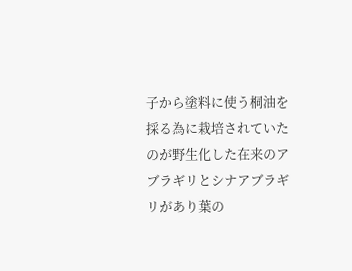子から塗料に使う桐油を採る為に栽培されていたのが野生化した在来のアブラギリとシナアブラギリがあり葉の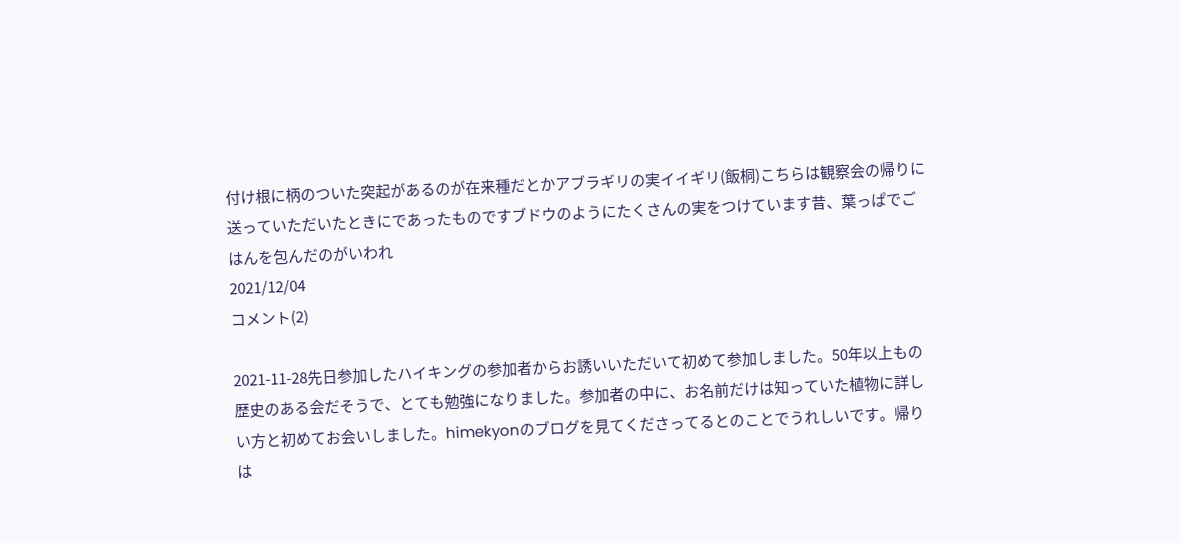付け根に柄のついた突起があるのが在来種だとかアブラギリの実イイギリ(飯桐)こちらは観察会の帰りに送っていただいたときにであったものですブドウのようにたくさんの実をつけています昔、葉っぱでごはんを包んだのがいわれ
2021/12/04
コメント(2)

2021-11-28先日参加したハイキングの参加者からお誘いいただいて初めて参加しました。50年以上もの歴史のある会だそうで、とても勉強になりました。参加者の中に、お名前だけは知っていた植物に詳しい方と初めてお会いしました。himekyonのブログを見てくださってるとのことでうれしいです。帰りは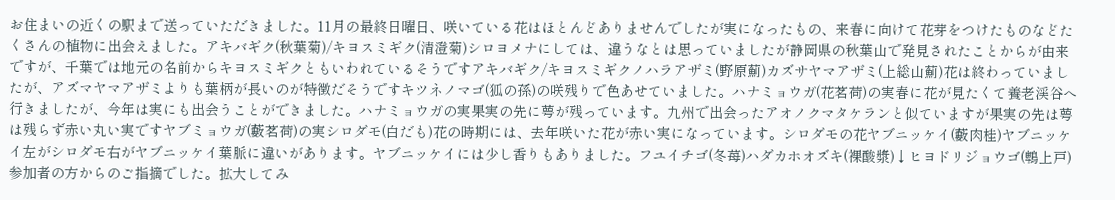お住まいの近くの駅まで送っていただきました。11月の最終日曜日、咲いている花はほとんどありませんでしたが実になったもの、来春に向けて花芽をつけたものなどたくさんの植物に出会えました。アキバギク(秋葉菊)/キヨスミギク(清澄菊)シロヨメナにしては、違うなとは思っていましたが静岡県の秋葉山で発見されたことからが由来ですが、千葉では地元の名前からキヨスミギクともいわれているそうですアキバギク/キヨスミギクノハラアザミ(野原薊)カズサヤマアザミ(上総山薊)花は終わっていましたが、アズマヤマアザミよりも葉柄が長いのが特徴だそうですキツネノマゴ(狐の孫)の咲残りで色あせていました。ハナミョウガ(花茗荷)の実春に花が見たくて養老渓谷へ行きましたが、今年は実にも出会うことができました。ハナミョウガの実果実の先に萼が残っています。九州で出会ったアオノクマタケランと似ていますが果実の先は萼は残らず赤い丸い実ですヤブミョウガ(藪茗荷)の実シロダモ(白だも)花の時期には、去年咲いた花が赤い実になっています。シロダモの花ヤブニッケイ(藪肉桂)ヤブニッケイ左がシロダモ右がヤブニッケイ葉脈に違いがあります。ヤブニッケイには少し香りもありました。フユイチゴ(冬苺)ハダカホオズキ(裸酸漿)↓ヒヨドリジョウゴ(鵯上戸)参加者の方からのご指摘でした。拡大してみ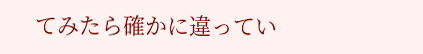てみたら確かに違ってい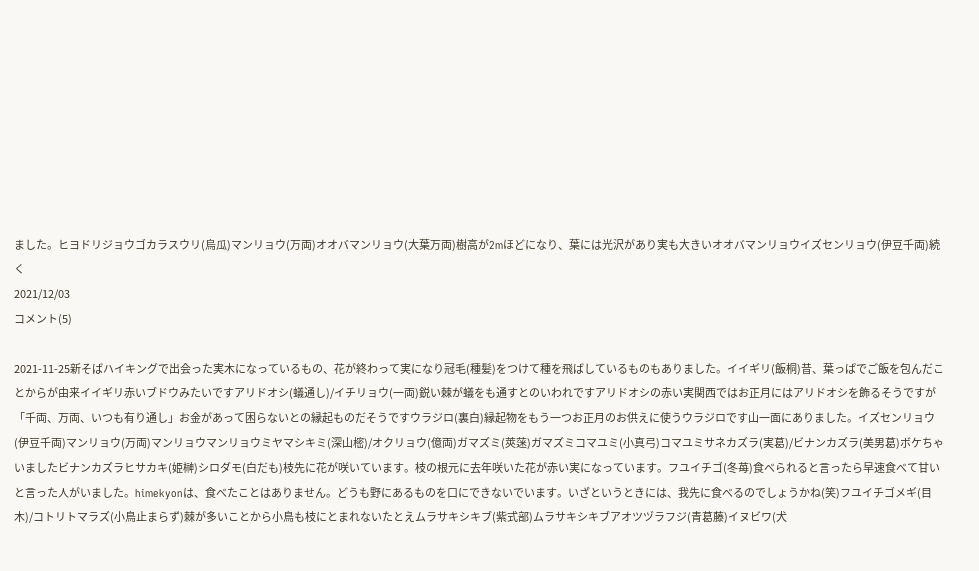ました。ヒヨドリジョウゴカラスウリ(烏瓜)マンリョウ(万両)オオバマンリョウ(大葉万両)樹高が2mほどになり、葉には光沢があり実も大きいオオバマンリョウイズセンリョウ(伊豆千両)続く
2021/12/03
コメント(5)

2021-11-25新そばハイキングで出会った実木になっているもの、花が終わって実になり冠毛(種髪)をつけて種を飛ばしているものもありました。イイギリ(飯桐)昔、葉っぱでご飯を包んだことからが由来イイギリ赤いブドウみたいですアリドオシ(蟻通し)/イチリョウ(一両)鋭い棘が蟻をも通すとのいわれですアリドオシの赤い実関西ではお正月にはアリドオシを飾るそうですが「千両、万両、いつも有り通し」お金があって困らないとの縁起ものだそうですウラジロ(裏白)縁起物をもう一つお正月のお供えに使うウラジロです山一面にありました。イズセンリョウ(伊豆千両)マンリョウ(万両)マンリョウマンリョウミヤマシキミ(深山樒)/オクリョウ(億両)ガマズミ(莢蒾)ガマズミコマユミ(小真弓)コマユミサネカズラ(実葛)/ビナンカズラ(美男葛)ボケちゃいましたビナンカズラヒサカキ(姫榊)シロダモ(白だも)枝先に花が咲いています。枝の根元に去年咲いた花が赤い実になっています。フユイチゴ(冬苺)食べられると言ったら早速食べて甘いと言った人がいました。himekyonは、食べたことはありません。どうも野にあるものを口にできないでいます。いざというときには、我先に食べるのでしょうかね(笑)フユイチゴメギ(目木)/コトリトマラズ(小鳥止まらず)棘が多いことから小鳥も枝にとまれないたとえムラサキシキブ(紫式部)ムラサキシキブアオツヅラフジ(青葛藤)イヌビワ(犬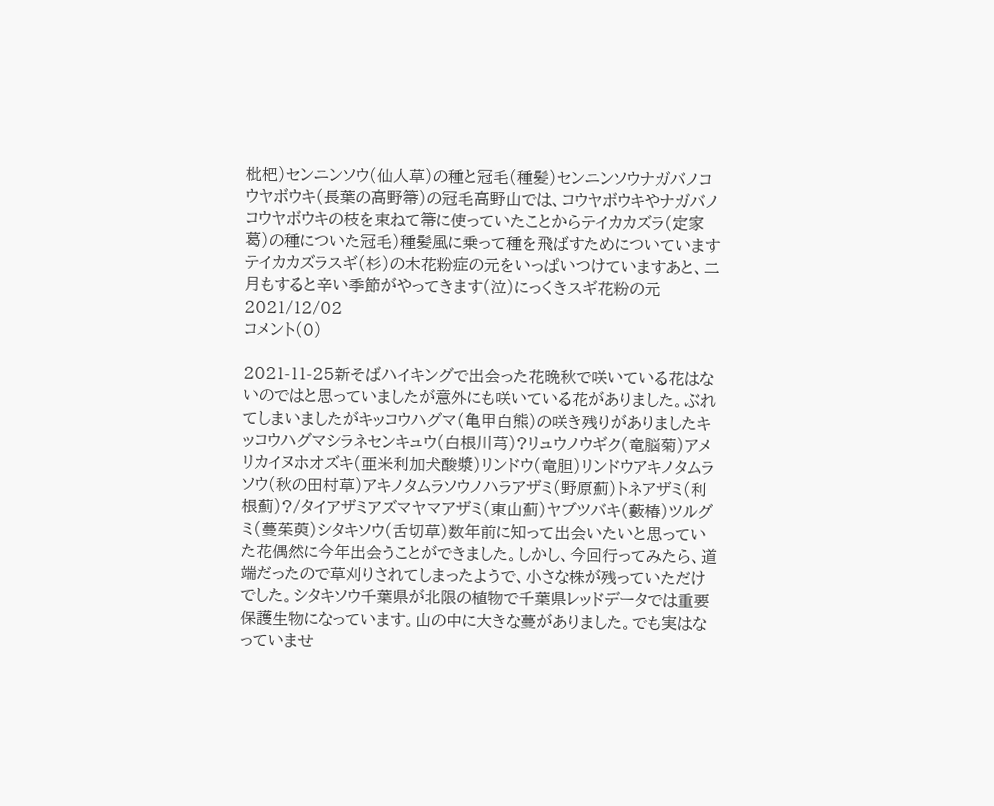枇杷)センニンソウ(仙人草)の種と冠毛(種髪)センニンソウナガバノコウヤボウキ(長葉の高野箒)の冠毛高野山では、コウヤボウキやナガバノコウヤボウキの枝を束ねて箒に使っていたことからテイカカズラ(定家葛)の種についた冠毛)種髪風に乗って種を飛ばすためについていますテイカカズラスギ(杉)の木花粉症の元をいっぱいつけていますあと、二月もすると辛い季節がやってきます(泣)にっくきスギ花粉の元
2021/12/02
コメント(0)

2021-11-25新そばハイキングで出会った花晩秋で咲いている花はないのではと思っていましたが意外にも咲いている花がありました。ぶれてしまいましたがキッコウハグマ(亀甲白熊)の咲き残りがありましたキッコウハグマシラネセンキュウ(白根川芎)?リュウノウギク(竜脳菊)アメリカイヌホオズキ(亜米利加犬酸漿)リンドウ(竜胆)リンドウアキノタムラソウ(秋の田村草)アキノタムラソウノハラアザミ(野原薊)トネアザミ(利根薊)?/タイアザミアズマヤマアザミ(東山薊)ヤブツバキ(藪椿)ツルグミ(蔓茱萸)シタキソウ(舌切草)数年前に知って出会いたいと思っていた花偶然に今年出会うことができました。しかし、今回行ってみたら、道端だったので草刈りされてしまったようで、小さな株が残っていただけでした。シタキソウ千葉県が北限の植物で千葉県レッドデータでは重要保護生物になっています。山の中に大きな蔓がありました。でも実はなっていませ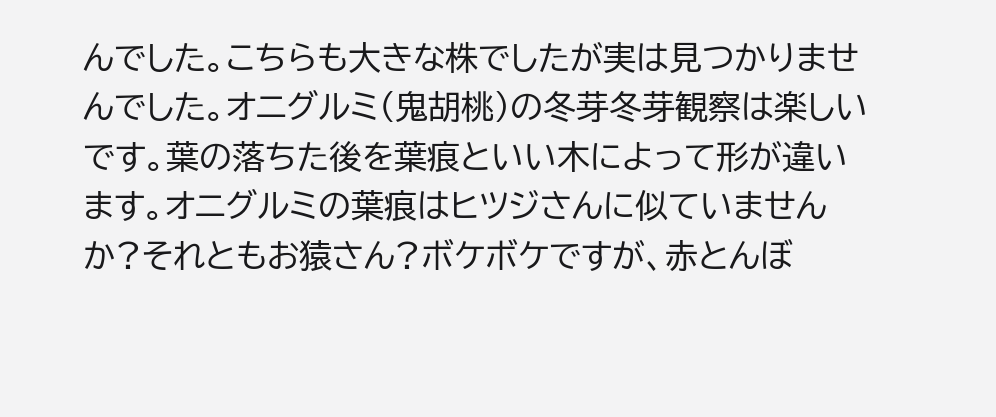んでした。こちらも大きな株でしたが実は見つかりませんでした。オニグルミ(鬼胡桃)の冬芽冬芽観察は楽しいです。葉の落ちた後を葉痕といい木によって形が違います。オニグルミの葉痕はヒツジさんに似ていませんか?それともお猿さん?ボケボケですが、赤とんぼ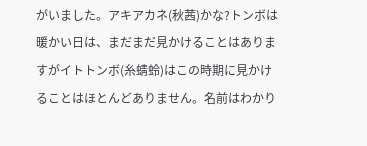がいました。アキアカネ(秋茜)かな?トンボは暖かい日は、まだまだ見かけることはありますがイトトンボ(糸蜻蛉)はこの時期に見かけることはほとんどありません。名前はわかり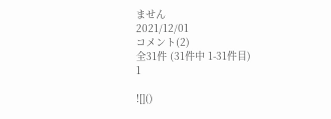ません
2021/12/01
コメント(2)
全31件 (31件中 1-31件目)
1

![]()